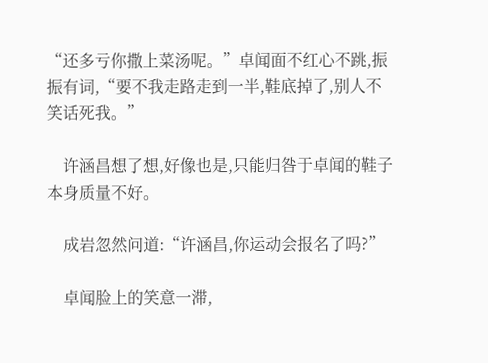“还多亏你撒上菜汤呢。”卓闻面不红心不跳,振振有词,“要不我走路走到一半,鞋底掉了,别人不笑话死我。”

    许涵昌想了想,好像也是,只能归咎于卓闻的鞋子本身质量不好。

    成岩忽然问道:“许涵昌,你运动会报名了吗?”

    卓闻脸上的笑意一滞,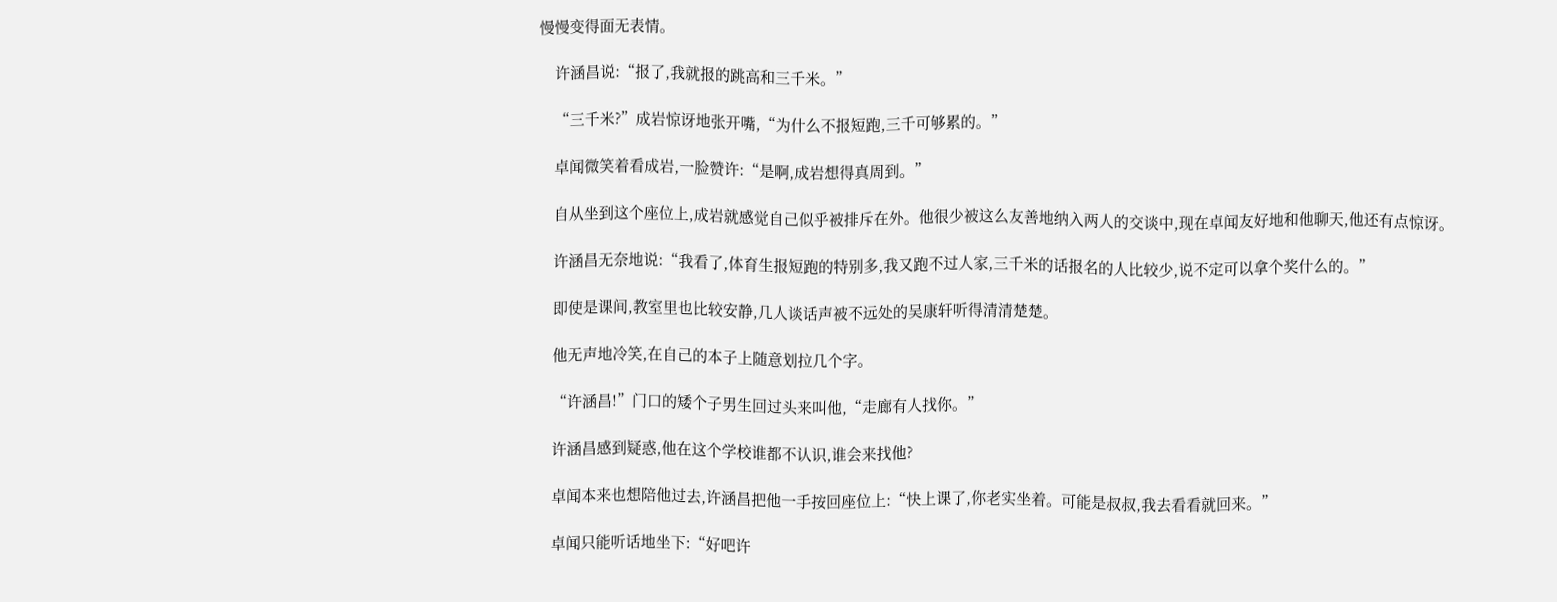慢慢变得面无表情。

    许涵昌说:“报了,我就报的跳高和三千米。”

    “三千米?”成岩惊讶地张开嘴,“为什么不报短跑,三千可够累的。”

    卓闻微笑着看成岩,一脸赞许:“是啊,成岩想得真周到。”

    自从坐到这个座位上,成岩就感觉自己似乎被排斥在外。他很少被这么友善地纳入两人的交谈中,现在卓闻友好地和他聊天,他还有点惊讶。

    许涵昌无奈地说:“我看了,体育生报短跑的特别多,我又跑不过人家,三千米的话报名的人比较少,说不定可以拿个奖什么的。”

    即使是课间,教室里也比较安静,几人谈话声被不远处的吴康轩听得清清楚楚。

    他无声地冷笑,在自己的本子上随意划拉几个字。

    “许涵昌!”门口的矮个子男生回过头来叫他,“走廊有人找你。”

    许涵昌感到疑惑,他在这个学校谁都不认识,谁会来找他?

    卓闻本来也想陪他过去,许涵昌把他一手按回座位上:“快上课了,你老实坐着。可能是叔叔,我去看看就回来。”

    卓闻只能听话地坐下:“好吧许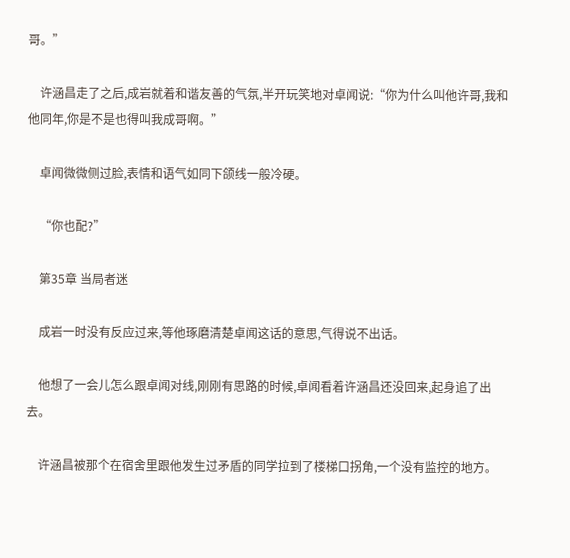哥。”

    许涵昌走了之后,成岩就着和谐友善的气氛,半开玩笑地对卓闻说:“你为什么叫他许哥,我和他同年,你是不是也得叫我成哥啊。”

    卓闻微微侧过脸,表情和语气如同下颌线一般冷硬。

    “你也配?”

    第35章 当局者迷

    成岩一时没有反应过来,等他琢磨清楚卓闻这话的意思,气得说不出话。

    他想了一会儿怎么跟卓闻对线,刚刚有思路的时候,卓闻看着许涵昌还没回来,起身追了出去。

    许涵昌被那个在宿舍里跟他发生过矛盾的同学拉到了楼梯口拐角,一个没有监控的地方。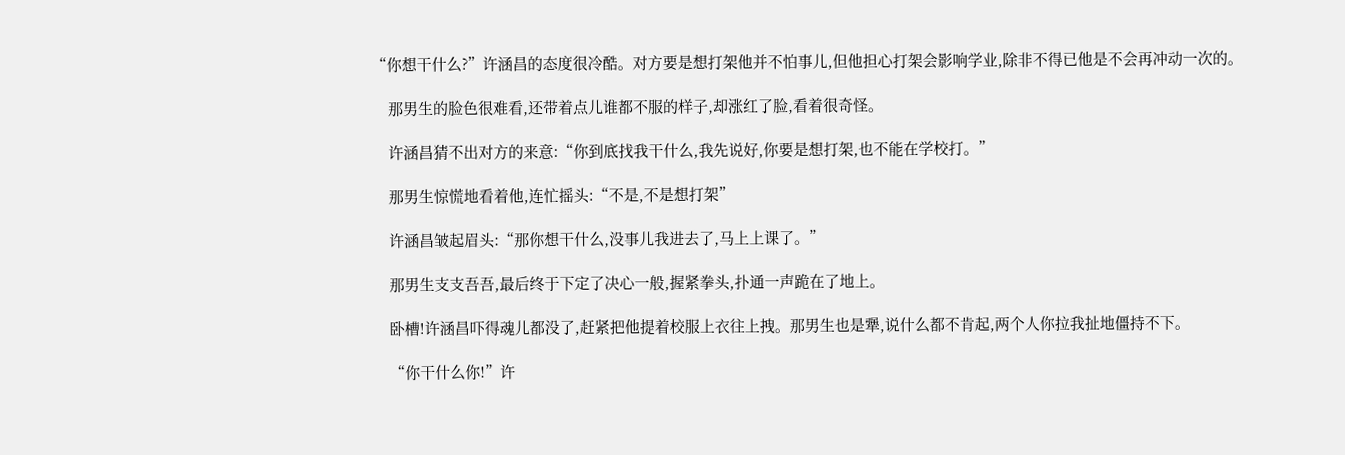“你想干什么?”许涵昌的态度很冷酷。对方要是想打架他并不怕事儿,但他担心打架会影响学业,除非不得已他是不会再冲动一次的。

    那男生的脸色很难看,还带着点儿谁都不服的样子,却涨红了脸,看着很奇怪。

    许涵昌猜不出对方的来意:“你到底找我干什么,我先说好,你要是想打架,也不能在学校打。”

    那男生惊慌地看着他,连忙摇头:“不是,不是想打架”

    许涵昌皱起眉头:“那你想干什么,没事儿我进去了,马上上课了。”

    那男生支支吾吾,最后终于下定了决心一般,握紧拳头,扑通一声跪在了地上。

    卧槽!许涵昌吓得魂儿都没了,赶紧把他提着校服上衣往上拽。那男生也是犟,说什么都不肯起,两个人你拉我扯地僵持不下。

    “你干什么你!”许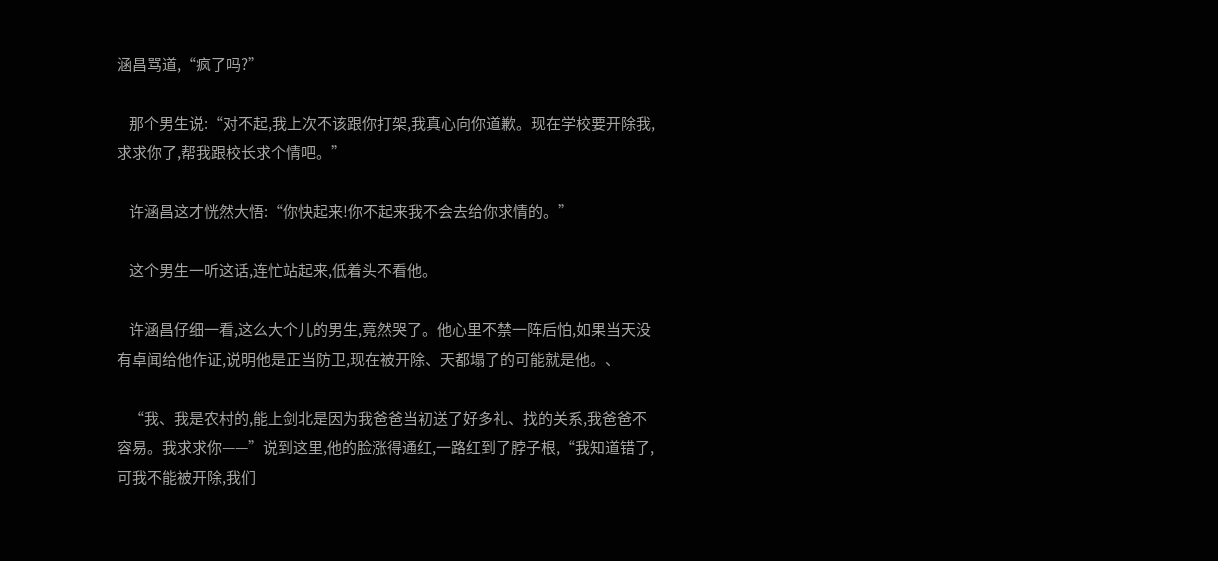涵昌骂道,“疯了吗?”

    那个男生说:“对不起,我上次不该跟你打架,我真心向你道歉。现在学校要开除我,求求你了,帮我跟校长求个情吧。”

    许涵昌这才恍然大悟:“你快起来!你不起来我不会去给你求情的。”

    这个男生一听这话,连忙站起来,低着头不看他。

    许涵昌仔细一看,这么大个儿的男生,竟然哭了。他心里不禁一阵后怕,如果当天没有卓闻给他作证,说明他是正当防卫,现在被开除、天都塌了的可能就是他。、

    “我、我是农村的,能上剑北是因为我爸爸当初送了好多礼、找的关系,我爸爸不容易。我求求你——”说到这里,他的脸涨得通红,一路红到了脖子根,“我知道错了,可我不能被开除,我们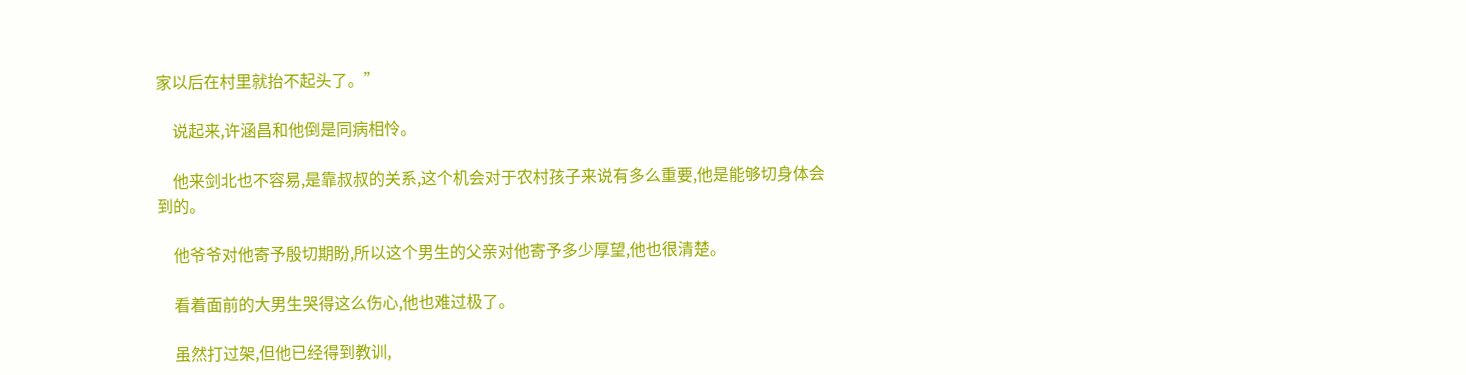家以后在村里就抬不起头了。”

    说起来,许涵昌和他倒是同病相怜。

    他来剑北也不容易,是靠叔叔的关系,这个机会对于农村孩子来说有多么重要,他是能够切身体会到的。

    他爷爷对他寄予殷切期盼,所以这个男生的父亲对他寄予多少厚望,他也很清楚。

    看着面前的大男生哭得这么伤心,他也难过极了。

    虽然打过架,但他已经得到教训,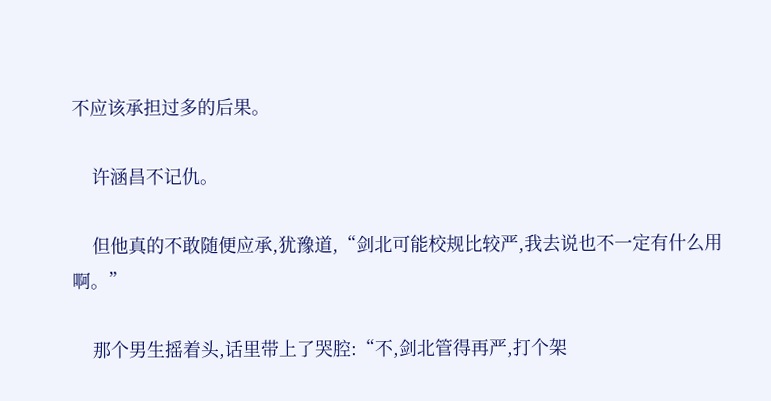不应该承担过多的后果。

    许涵昌不记仇。

    但他真的不敢随便应承,犹豫道,“剑北可能校规比较严,我去说也不一定有什么用啊。”

    那个男生摇着头,话里带上了哭腔:“不,剑北管得再严,打个架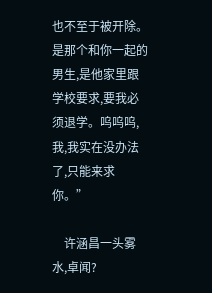也不至于被开除。是那个和你一起的男生,是他家里跟学校要求,要我必须退学。呜呜呜,我,我实在没办法了,只能来求你。”

    许涵昌一头雾水,卓闻?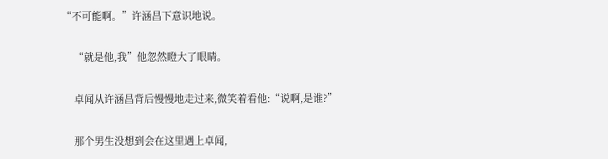“不可能啊。”许涵昌下意识地说。

    “就是他,我”他忽然瞪大了眼睛。

    卓闻从许涵昌背后慢慢地走过来,微笑着看他:“说啊,是谁?”

    那个男生没想到会在这里遇上卓闻,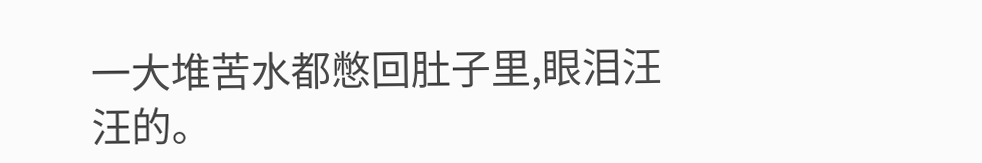一大堆苦水都憋回肚子里,眼泪汪汪的。